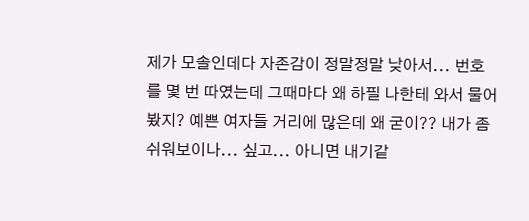제가 모솔인데다 자존감이 정말정말 낮아서... 번호를 몇 번 따였는데 그때마다 왜 하필 나한테 와서 물어봤지? 예쁜 여자들 거리에 많은데 왜 굳이?? 내가 좀 쉬워보이나... 싶고... 아니면 내기같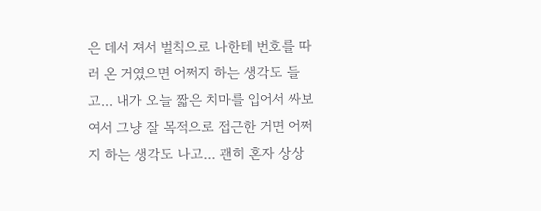은 데서 져서 벌칙으로 나한테 번호를 따러 온 거였으면 어쩌지 하는 생각도 들고... 내가 오늘 짧은 치마를 입어서 싸보여서 그냥 잘 목적으로 접근한 거면 어쩌지 하는 생각도 나고... 괜히 혼자 상상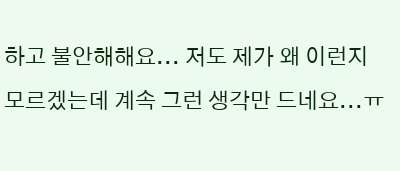하고 불안해해요... 저도 제가 왜 이런지 모르겠는데 계속 그런 생각만 드네요...ㅠ